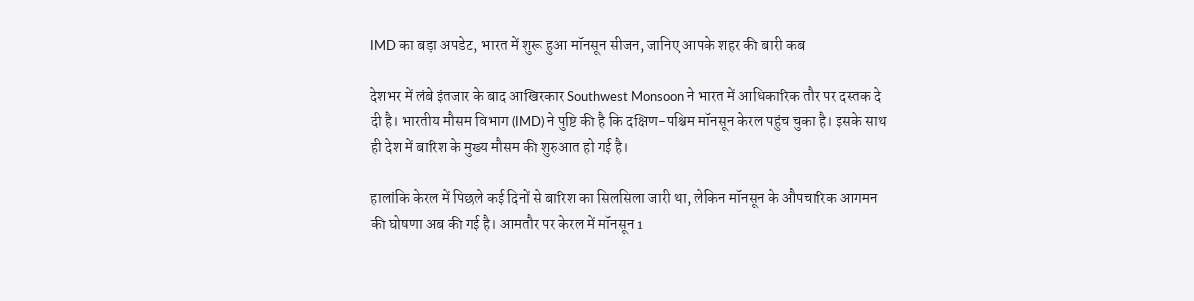IMD का बड़ा अपडेट, भारत में शुरू हुआ मॉनसून सीजन, जानिए आपके शहर की बारी कब

देशभर में लंबे इंतजार के बाद आखिरकार Southwest Monsoon ने भारत में आधिकारिक तौर पर दस्तक दे दी है। भारतीय मौसम विभाग (IMD) ने पुष्टि की है कि दक्षिण-पश्चिम मॉनसून केरल पहुंच चुका है। इसके साथ ही देश में बारिश के मुख्य मौसम की शुरुआत हो गई है।

हालांकि केरल में पिछले कई दिनों से बारिश का सिलसिला जारी था, लेकिन मॉनसून के औपचारिक आगमन की घोषणा अब की गई है। आमतौर पर केरल में मॉनसून 1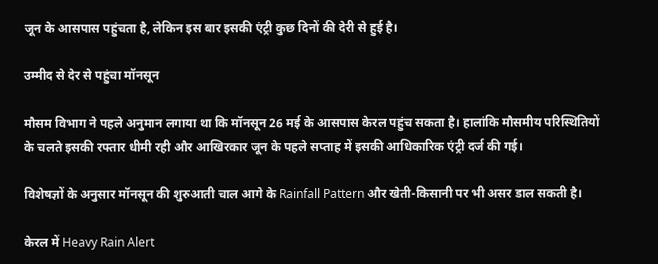जून के आसपास पहुंचता है, लेकिन इस बार इसकी एंट्री कुछ दिनों की देरी से हुई है।

उम्मीद से देर से पहुंचा मॉनसून

मौसम विभाग ने पहले अनुमान लगाया था कि मॉनसून 26 मई के आसपास केरल पहुंच सकता है। हालांकि मौसमीय परिस्थितियों के चलते इसकी रफ्तार धीमी रही और आखिरकार जून के पहले सप्ताह में इसकी आधिकारिक एंट्री दर्ज की गई।

विशेषज्ञों के अनुसार मॉनसून की शुरुआती चाल आगे के Rainfall Pattern और खेती-किसानी पर भी असर डाल सकती है।

केरल में Heavy Rain Alert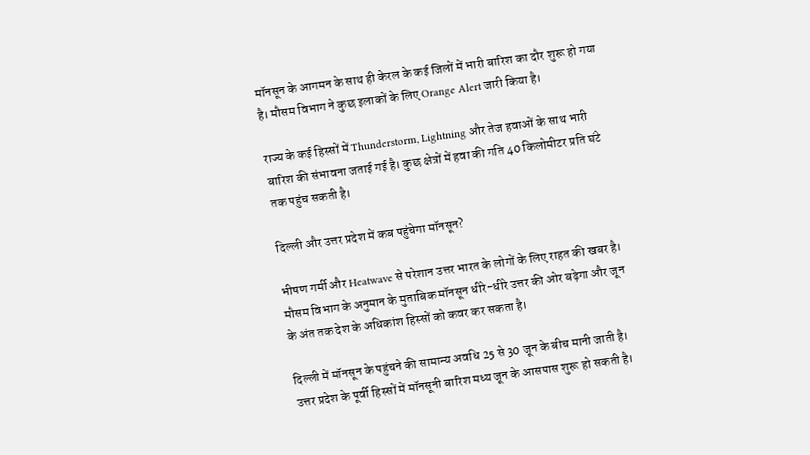मॉनसून के आगमन के साथ ही केरल के कई जिलों में भारी बारिश का दौर शुरू हो गया है। मौसम विभाग ने कुछ इलाकों के लिए Orange Alert जारी किया है।

राज्य के कई हिस्सों में Thunderstorm, Lightning और तेज हवाओं के साथ भारी बारिश की संभावना जताई गई है। कुछ क्षेत्रों में हवा की गति 40 किलोमीटर प्रति घंटे तक पहुंच सकती है।

दिल्ली और उत्तर प्रदेश में कब पहुंचेगा मॉनसून?

भीषण गर्मी और Heatwave से परेशान उत्तर भारत के लोगों के लिए राहत की खबर है। मौसम विभाग के अनुमान के मुताबिक मॉनसून धीरे-धीरे उत्तर की ओर बढ़ेगा और जून के अंत तक देश के अधिकांश हिस्सों को कवर कर सकता है।

दिल्ली में मॉनसून के पहुंचने की सामान्य अवधि 25 से 30 जून के बीच मानी जाती है।
उत्तर प्रदेश के पूर्वी हिस्सों में मॉनसूनी बारिश मध्य जून के आसपास शुरू हो सकती है।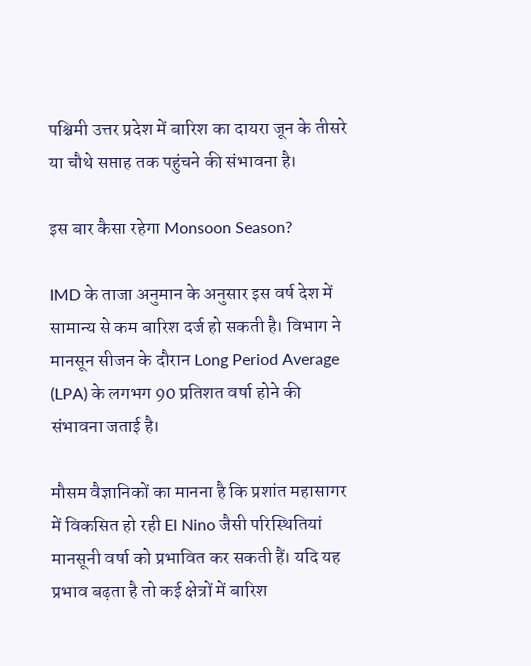पश्चिमी उत्तर प्रदेश में बारिश का दायरा जून के तीसरे या चौथे सप्ताह तक पहुंचने की संभावना है।

इस बार कैसा रहेगा Monsoon Season?

IMD के ताजा अनुमान के अनुसार इस वर्ष देश में सामान्य से कम बारिश दर्ज हो सकती है। विभाग ने मानसून सीजन के दौरान Long Period Average (LPA) के लगभग 90 प्रतिशत वर्षा होने की संभावना जताई है।

मौसम वैज्ञानिकों का मानना है कि प्रशांत महासागर में विकसित हो रही El Nino जैसी परिस्थितियां मानसूनी वर्षा को प्रभावित कर सकती हैं। यदि यह प्रभाव बढ़ता है तो कई क्षेत्रों में बारिश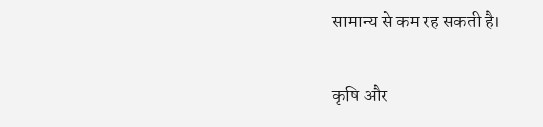सामान्य से कम रह सकती है।

कृषि और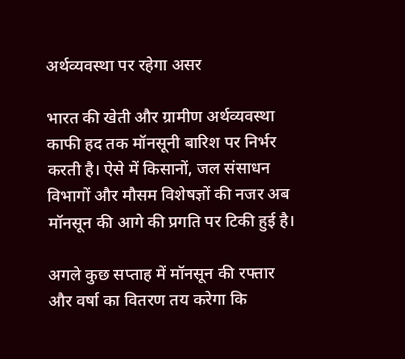अर्थव्यवस्था पर रहेगा असर

भारत की खेती और ग्रामीण अर्थव्यवस्था काफी हद तक मॉनसूनी बारिश पर निर्भर करती है। ऐसे में किसानों, जल संसाधन विभागों और मौसम विशेषज्ञों की नजर अब मॉनसून की आगे की प्रगति पर टिकी हुई है।

अगले कुछ सप्ताह में मॉनसून की रफ्तार और वर्षा का वितरण तय करेगा कि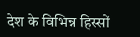देश के विभिन्न हिस्सों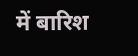में बारिश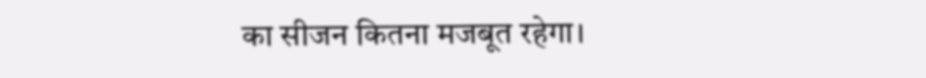का सीजन कितना मजबूत रहेगा।